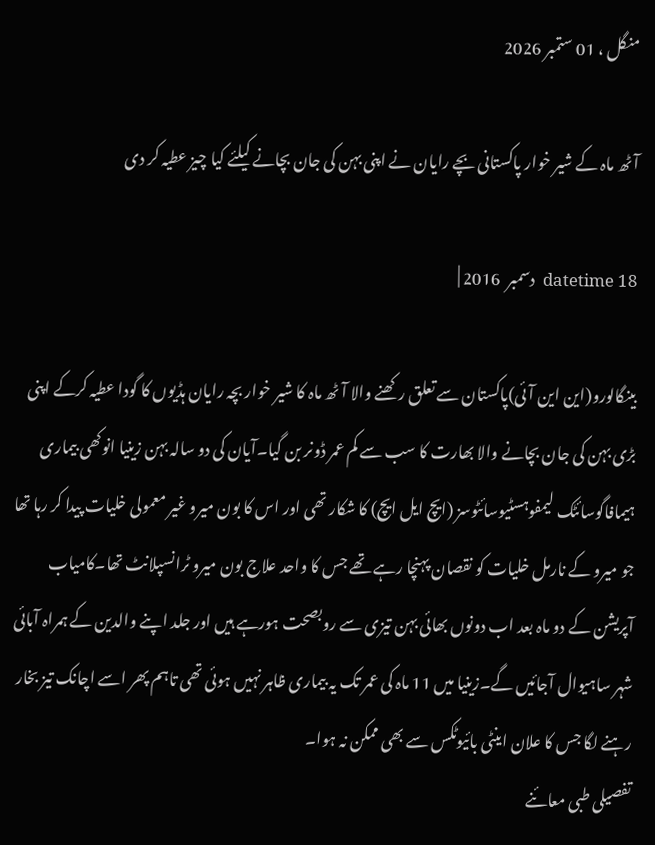منگل ، 01 ستمبر 2026

آٹھ ماہ کے شیر خوار پاکستانی بچے رایان نے اپنی بہن کی جان بچانے کیلئے کیا چیز عطیہ کر دی

datetime 18  دسمبر  2016 |

بینگالورو(این این آئی)پاکستان سے تعلق رکھنے والا آٹھ ماہ کا شیر خوار بچہ رایان ہڈیوں کا گودا عطیہ کرکے اپنی بڑی بہن کی جان بچانے والا بھارت کا سب سے کم عمر ڈونر بن گیا۔آیان کی دو سالہ بہن زینیا انوکھی بیماری ہیمافاگوسائٹک لیمفوہسٹیوسائٹوسز (ایچ ایل ایچ) کا شکار تھی اور اس کا بون میرو غیر معمولی خلیات پیدا کر رہا تھا جو میرو کے نارمل خلیات کو نقصان پہنچا رہے تھے جس کا واحد علاج بون میرو ٹرانسپلانٹ تھا۔کامیاب آپریشن کے دو ماہ بعد اب دونوں بھائی بہن تیزی سے روبصحت ہورہے ہیں اور جلد اپنے والدین کے ہمراہ آبائی شہر ساہیوال آجائیں گے۔زینیا میں 11 ماہ کی عمر تک یہ بیماری ظاہر نہیں ہوئی تھی تاہم پھر اسے اچانک تیز بخار رہنے لگا جس کا علان اینٹی بائیوٹکس سے بھی ممکن نہ ہوا۔
تفصیلی طبی معائنے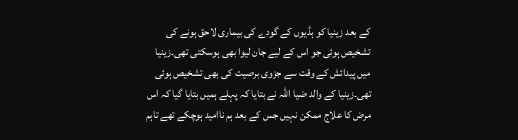کے بعد زینیا کو ہڈیوں کے گودے کی بیماری لاحق ہونے کی تشخیص ہوئی جو اس کے لیے جان لیوا بھی ہوسکتی تھی۔زینیا میں پیدائش کے وقت سے جزوی برصیت کی بھی تشخیص ہوئی تھی۔زینیا کے والد ضیا اللہ نے بتایا کہ پہلے ہمیں بتایا گیا کہ اس مرض کا علاج ممکن نہیں جس کے بعد ہم ناامید ہوچکے تھے تاہم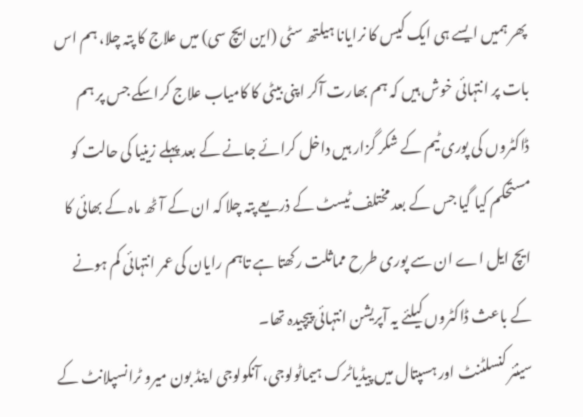پھر ہمیں ایسے ہی ایک کیس کا نرایانا ہیلتھ سٹی (این ایچ سی) میں علاج کا پتہ چلا، ہم اس بات پر انتہائی خوش ہیں کہ ہم بھارت آکر اپنی بیٹی کا کامیاب علاج کراسکے جس پر ہم ڈاکٹروں کی پوری ٹیم کے شکر گزار ہیں داخل کرائے جانے کے بعد پہلے زینیا کی حالت کو مستحکم کیا گیا جس کے بعد مختلف ٹیسٹ کے ذریعے پتہ چلا کہ ان کے آٹھ ماہ کے بھائی کا ایچ ایل اے ان سے پوری طرح مماثلت رکھتا ہے تاہم رایان کی عمر انتہائی کم ہونے کے باعث ڈاکٹروں کیلئے یہ آپریشن انتہائی پیچیدہ تھا۔
سینئر کنسلٹنٹ اور ہسپتال میں پیڈیاٹرک ہیماٹولوجی، آنکولوجی اینڈ بون میرو ٹرانسپلانٹ کے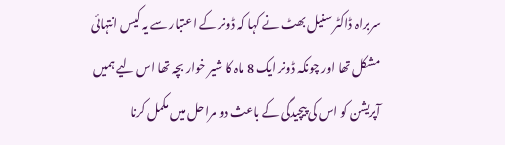سربراہ ڈاکٹر سنیل بھٹ نے کہا کہ ڈونر کے اعتبار سے یہ کیس انتہائی مشکل تھا اور چونکہ ڈونر ایک 8 ماہ کا شیر خوار بچہ تھا اس لیے ہمیں آپریشن کو اس کی پیچیدگی کے باعث دو مراحل میں مکمل کرنا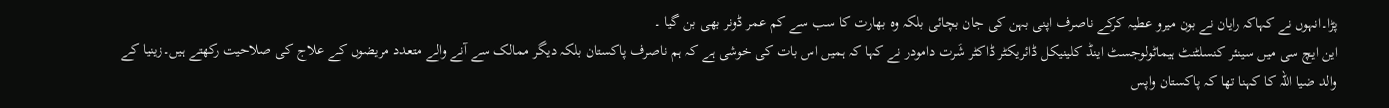پڑا۔انہوں نے کہاکہ رایان نے بون میرو عطیہ کرکے ناصرف اپنی بہن کی جان بچائی بلکہ وہ بھارت کا سب سے کم عمر ڈونر بھی بن گیا ۔
این ایچ سی میں سینئر کنسلٹنٹ ہیماٹولوجسٹ اینڈ کلینیکل ڈائریکٹر ڈاکٹر شَرت دامودر نے کہا کہ ہمیں اس بات کی خوشی ہے کہ ہم ناصرف پاکستان بلکہ دیگر ممالک سے آنے والے متعدد مریضوں کے علاج کی صلاحیت رکھتے ہیں۔زینیا کے والد ضیا اللہ کا کہنا تھا کہ پاکستان واپس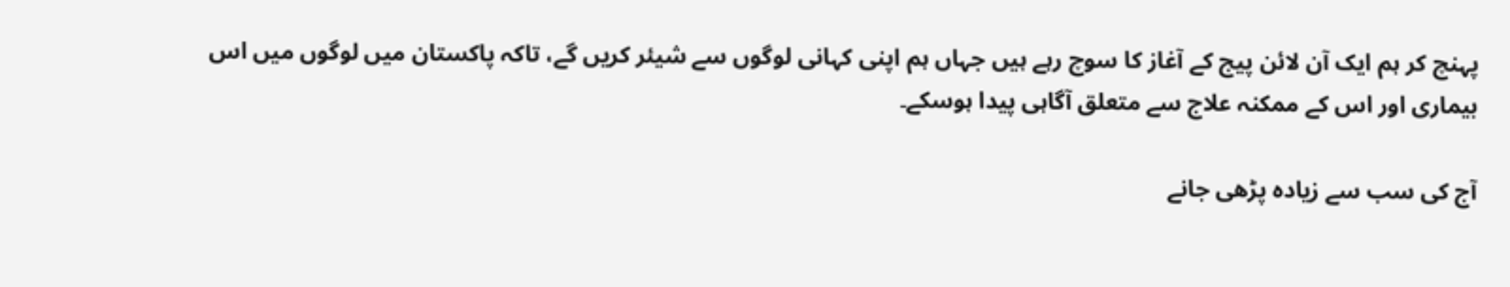پہنچ کر ہم ایک آن لائن پیج کے آغاز کا سوچ رہے ہیں جہاں ہم اپنی کہانی لوگوں سے شیئر کریں گے، تاکہ پاکستان میں لوگوں میں اس بیماری اور اس کے ممکنہ علاج سے متعلق آگاہی پیدا ہوسکے۔

آج کی سب سے زیادہ پڑھی جانے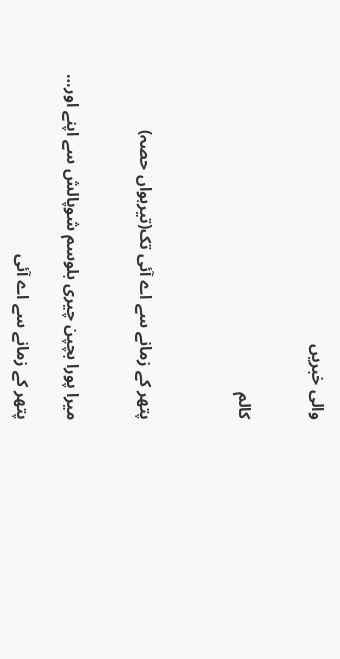والی خبریں


کالم



پتھر کے زمانے سے اے آئی تک(تیرہواں حصہ)


میرا پورا بچپن چیری بلوسم شوپالش سے اپنے اور…

پتھر کے زمانے سے اے آئی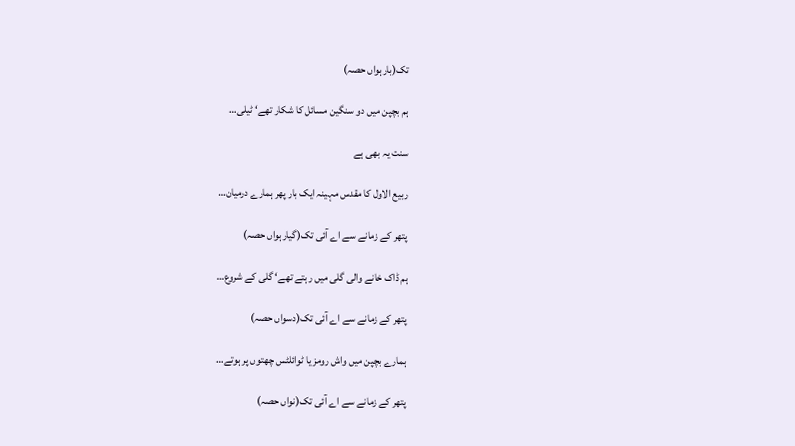تک(بارہواں حصہ)

ہم بچپن میں دو سنگین مسائل کا شکار تھے‘ ٹیلی…

سنت یہ بھی ہے

ربیع الاول کا مقدس مہینہ ایک بار پھر ہمارے درمیان…

پتھر کے زمانے سے اے آئی تک(گیارہواں حصہ)

ہم ڈاک خانے والی گلی میں رہتے تھے‘ گلی کے شروع…

پتھر کے زمانے سے اے آئی تک(دسواں حصہ)

ہمارے بچپن میں واش رومز یا ٹوائلٹس چھتوں پر ہوتے…

پتھر کے زمانے سے اے آئی تک(نواں حصہ)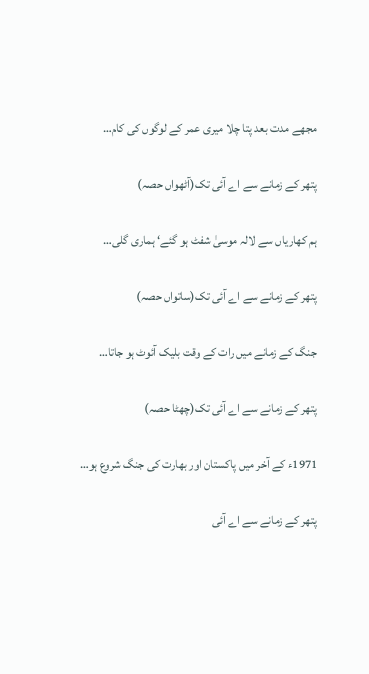مجھے مدت بعد پتا چلا میری عمر کے لوگوں کی کام…

پتھر کے زمانے سے اے آئی تک(آٹھواں حصہ)

ہم کھاریاں سے لالہ موسیٰ شفٹ ہو گئے‘ ہماری گلی…

پتھر کے زمانے سے اے آئی تک(ساتواں حصہ)

جنگ کے زمانے میں رات کے وقت بلیک آئوٹ ہو جاتا…

پتھر کے زمانے سے اے آئی تک(چھٹا حصہ)

1971ء کے آخر میں پاکستان اور بھارت کی جنگ شروع ہو…

پتھر کے زمانے سے اے آئی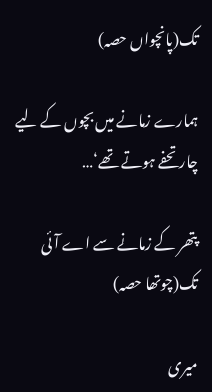تک(پانچواں حصہ)

ہمارے زمانے میں بچوں کے لیے چار تحفے ہوتے تھے‘…

پتھر کے زمانے سے اے آئی تک(چوتھا حصہ)

میری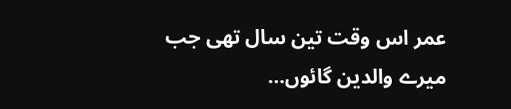عمر اس وقت تین سال تھی جب میرے والدین گائوں…